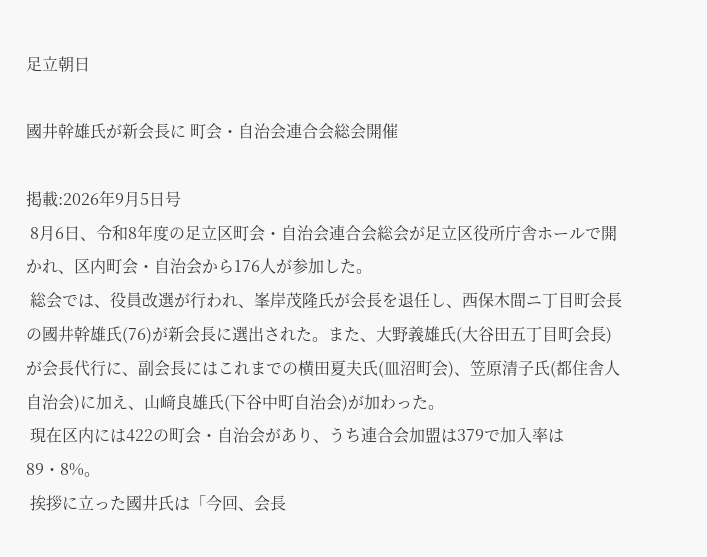足立朝日

國井幹雄氏が新会長に 町会・自治会連合会総会開催

掲載:2026年9月5日号
 8月6日、令和8年度の足立区町会・自治会連合会総会が足立区役所庁舎ホールで開かれ、区内町会・自治会から176人が参加した。
 総会では、役員改選が行われ、峯岸茂隆氏が会長を退任し、西保木間ニ丁目町会長の國井幹雄氏(76)が新会長に選出された。また、大野義雄氏(大谷田五丁目町会長)が会長代行に、副会長にはこれまでの横田夏夫氏(皿沼町会)、笠原清子氏(都住舎人自治会)に加え、山﨑良雄氏(下谷中町自治会)が加わった。
 現在区内には422の町会・自治会があり、うち連合会加盟は379で加入率は89・8%。
 挨拶に立った國井氏は「今回、会長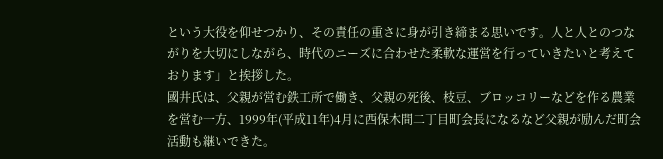という大役を仰せつかり、その責任の重さに身が引き締まる思いです。人と人とのつながりを大切にしながら、時代のニーズに合わせた柔軟な運営を行っていきたいと考えております」と挨拶した。
國井氏は、父親が営む鉄工所で働き、父親の死後、枝豆、ブロッコリーなどを作る農業を営む一方、1999年(平成11年)4月に西保木間二丁目町会長になるなど父親が励んだ町会活動も継いできた。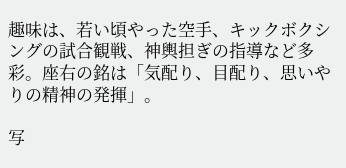趣味は、若い頃やった空手、キックボクシングの試合観戦、神輿担ぎの指導など多彩。座右の銘は「気配り、目配り、思いやりの精神の発揮」。

写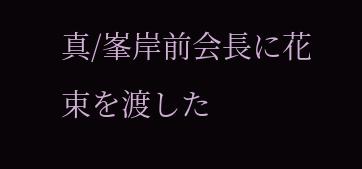真/峯岸前会長に花束を渡した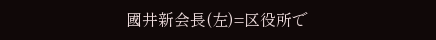國井新会長(左)=区役所で